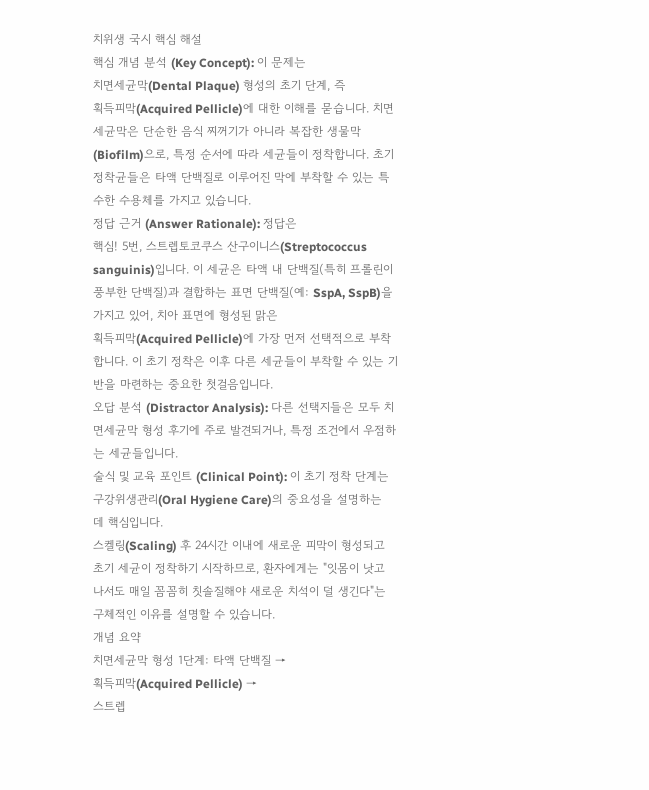치위생 국시 핵심 해설
핵심 개념 분석 (Key Concept): 이 문제는
치면세균막(Dental Plaque) 형성의 초기 단계, 즉
획득피막(Acquired Pellicle)에 대한 이해를 묻습니다. 치면세균막은 단순한 음식 찌꺼기가 아니라 복잡한 생물막(Biofilm)으로, 특정 순서에 따라 세균들이 정착합니다. 초기 정착균들은 타액 단백질로 이루어진 막에 부착할 수 있는 특수한 수용체를 가지고 있습니다.
정답 근거 (Answer Rationale): 정답은
핵심! 5번, 스트렙토코쿠스 산구이니스(Streptococcus sanguinis)입니다. 이 세균은 타액 내 단백질(특히 프롤린이 풍부한 단백질)과 결합하는 표면 단백질(예: SspA, SspB)을 가지고 있어, 치아 표면에 형성된 맑은
획득피막(Acquired Pellicle)에 가장 먼저 선택적으로 부착합니다. 이 초기 정착은 이후 다른 세균들이 부착할 수 있는 기반을 마련하는 중요한 첫걸음입니다.
오답 분석 (Distractor Analysis): 다른 선택지들은 모두 치면세균막 형성 후기에 주로 발견되거나, 특정 조건에서 우점하는 세균들입니다.
술식 및 교육 포인트 (Clinical Point): 이 초기 정착 단계는
구강위생관리(Oral Hygiene Care)의 중요성을 설명하는 데 핵심입니다.
스켈링(Scaling) 후 24시간 이내에 새로운 피막이 형성되고 초기 세균이 정착하기 시작하므로, 환자에게는 "잇몸이 낫고 나서도 매일 꼼꼼히 칫솔질해야 새로운 치석이 덜 생긴다"는 구체적인 이유를 설명할 수 있습니다.
개념 요약
치면세균막 형성 1단계: 타액 단백질 →
획득피막(Acquired Pellicle) →
스트렙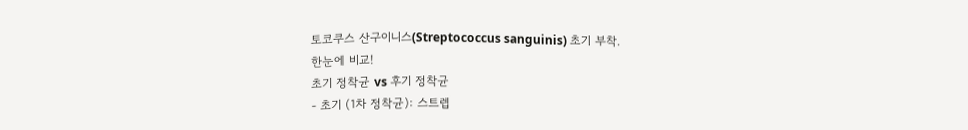토코쿠스 산구이니스(Streptococcus sanguinis) 초기 부착.
한눈에 비교!
초기 정착균 vs 후기 정착균
- 초기 (1차 정착균): 스트렙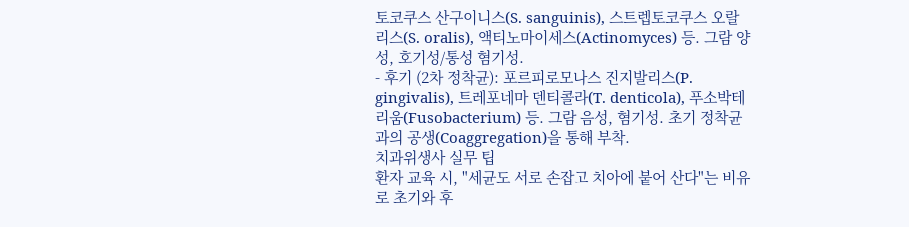토코쿠스 산구이니스(S. sanguinis), 스트렙토코쿠스 오랄리스(S. oralis), 액티노마이세스(Actinomyces) 등. 그람 양성, 호기성/통성 혐기성.
- 후기 (2차 정착균): 포르피로모나스 진지발리스(P. gingivalis), 트레포네마 덴티콜라(T. denticola), 푸소박테리움(Fusobacterium) 등. 그람 음성, 혐기성. 초기 정착균과의 공생(Coaggregation)을 통해 부착.
치과위생사 실무 팁
환자 교육 시, "세균도 서로 손잡고 치아에 붙어 산다"는 비유로 초기와 후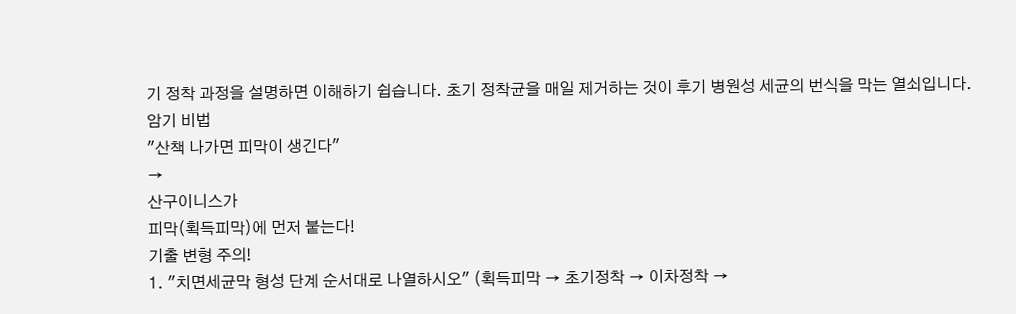기 정착 과정을 설명하면 이해하기 쉽습니다. 초기 정착균을 매일 제거하는 것이 후기 병원성 세균의 번식을 막는 열쇠입니다.
암기 비법
"산책 나가면 피막이 생긴다"
→
산구이니스가
피막(획득피막)에 먼저 붙는다!
기출 변형 주의!
1. "치면세균막 형성 단계 순서대로 나열하시오" (획득피막 → 초기정착 → 이차정착 →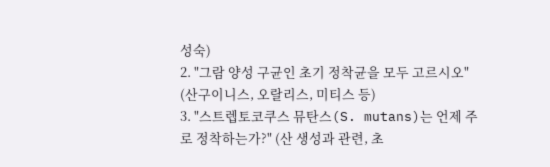성숙)
2. "그람 양성 구균인 초기 정착균을 모두 고르시오" (산구이니스, 오랄리스, 미티스 등)
3. "스트렙토코쿠스 뮤탄스(S. mutans)는 언제 주로 정착하는가?" (산 생성과 관련, 초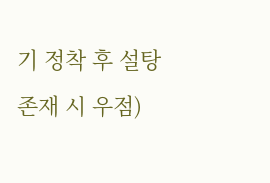기 정착 후 설탕 존재 시 우점)